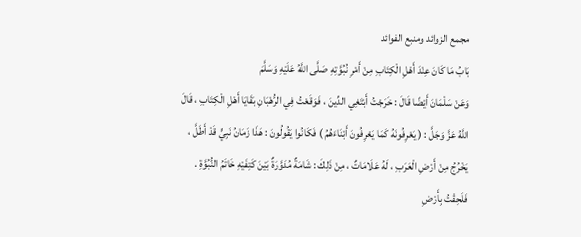مجمع الزوائد ومنبع الفوائد
بَابُ مَا كَانَ عِنْدَ أَهْلِ الْكِتَابِ مِنْ أَمْرِ نُبُوَّتِهِ صَلَّى اللَّهُ عَلَيْهِ وَسَلَّمَ
وَعَنْ سَلْمَانَ أَيْضًا قَالَ : خَرَجْتُ أَبْتَغِي الدِّينَ ، فَوَقَعْتُ فِي الرُّهْبَانِ بَقَايَا أَهْلِ الْكِتَابِ ، قَالَ اللَّهُ عَزَّ وَجَلَّ : ( يَعْرِفُونَهُ كَمَا يَعْرِفُونَ أَبْنَاءَهُمُ ) فَكَانُوا يَقُولُونَ : هَذَا زَمَانُ نَبِيٍّ قَدْ أَطَلَّ ، يَخْرُجُ مِنْ أَرْضِ الْعَرَبِ ، لَهُ عَلَامَاتٌ ، مِنْ ذَلِكَ : شَامَةٌ مُدَوَّرَةٌ بَيْنَ كَتِفَيْهِ خَاتَمُ النُّبُوَّةِ . فَلَحِقْتُ بِأَرْضِ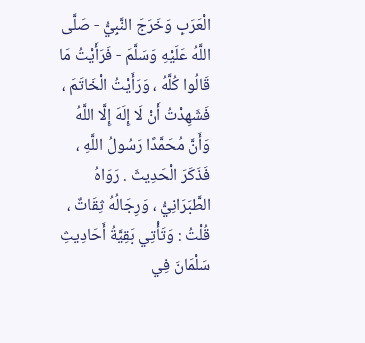الْعَرَبِ وَخَرَجَ النَّبِيُّ - صَلَّى اللَّهُ عَلَيْهِ وَسَلَّمَ - فَرَأَيْتُ مَا قَالُوا كُلَّهُ ، وَرَأَيْتُ الْخَاتَمَ ، فَشَهِدْتُ أَنْ لَا إِلَهَ إِلَّا اللَّهُ وَأَنَّ مُحَمَّدًا رَسُولُ اللَّهِ ، فَذَكَرَ الْحَدِيثَ . رَوَاهُ الطَّبَرَانِيُّ ، وَرِجَالُهُ ثِقَاتٌ ، قُلْتُ : وَتَأْتِي بَقِيَّةُ أَحَادِيثِ سَلْمَانَ فِي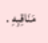مَنَاقِبِهِ .